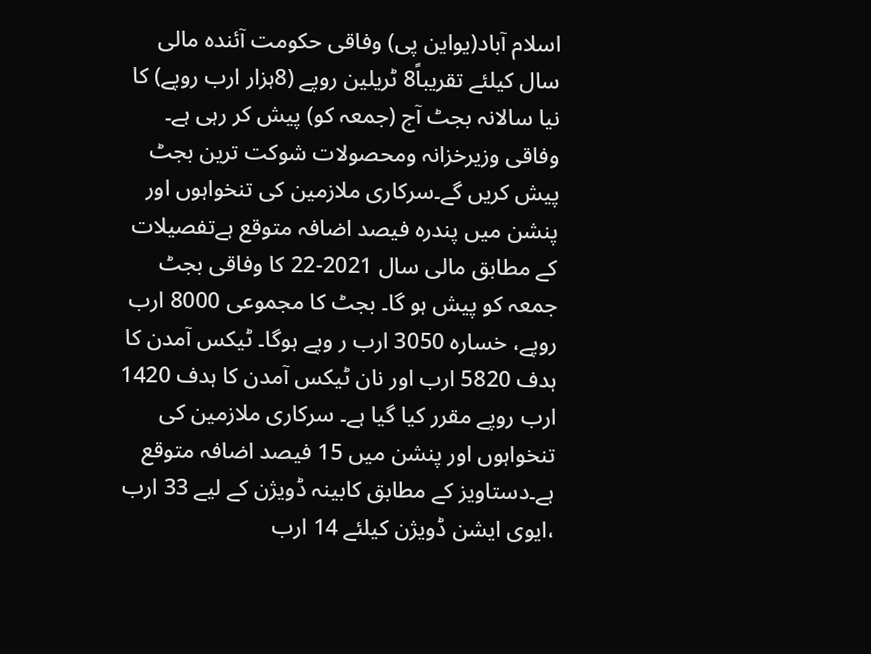اسلام آباد(یواین پی) وفاقی حکومت آئندہ مالی سال کیلئے تقریباً8 ٹریلین روپے (8ہزار ارب روپے) کا نیا سالانہ بجٹ آج (جمعہ کو) پیش کر رہی ہے۔ وفاقی وزیرخزانہ ومحصولات شوکت ترین بجٹ پیش کریں گے۔سرکاری ملازمین کی تنخواہوں اور پنشن میں پندرہ فیصد اضافہ متوقع ہےتفصیلات کے مطابق مالی سال 2021-22 کا وفاقی بجٹ جمعہ کو پیش ہو گا۔ بجٹ کا مجموعی 8000 ارب روپے، خسارہ 3050 ارب ر وپے ہوگا۔ ٹیکس آمدن کا ہدف 5820 ارب اور نان ٹیکس آمدن کا ہدف 1420 ارب روپے مقرر کیا گیا ہے۔ سرکاری ملازمین کی تنخواہوں اور پنشن میں 15 فیصد اضافہ متوقع ہے۔دستاویز کے مطابق کابینہ ڈویژن کے لیے 33 ارب ،ایوی ایشن ڈویژن کیلئے 14 ارب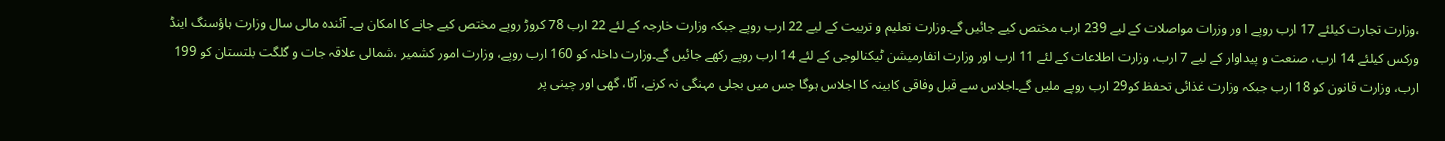،وزارت تجارت کیلئے 17 ارب روپے ا ور وزرات مواصلات کے لیے 239 ارب مختص کیے جائیں گے۔وزارت تعلیم و تربیت کے لیے 22 ارب روپے جبکہ وزارت خارجہ کے لئے 22 ارب 78 کروڑ روپے مختص کیے جانے کا امکان ہے۔ آئندہ مالی سال وزارت ہاؤسنگ اینڈ ورکس کیلئے 14 ارب، صنعت و پیداوار کے لیے 7 ارب، وزارت اطلاعات کے لئے 11 ارب اور وزارت انفارمیشن ٹیکنالوجی کے لئے 14 ارب روپے رکھے جائیں گے۔وزارت داخلہ کو 160 ارب روپے، وزارت امور کشمیر ،شمالی علاقہ جات و گلگت بلتستان کو 199 ارب، وزارت قانون کو 18 ارب جبکہ وزارت غذائی تحفظ کو29 ارب روپے ملیں گے۔اجلاس سے قبل وفاقی کابینہ کا اجلاس ہوگا جس میں بجلی مہنگی نہ کرنے، آٹا، گھی اور چینی پر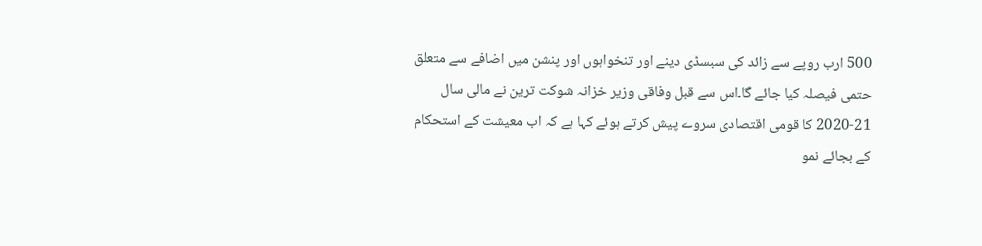500 ارب روپے سے زائد کی سبسڈی دینے اور تنخواہوں اور پنشن میں اضافے سے متعلق حتمی فیصلہ کیا جائے گا۔اس سے قبل وفاقی وزیر خزانہ شوکت ترین نے مالی سال 21-2020 کا قومی اقتصادی سروے پیش کرتے ہوئے کہا ہے کہ اب معیشت کے استحکام کے بجائے نمو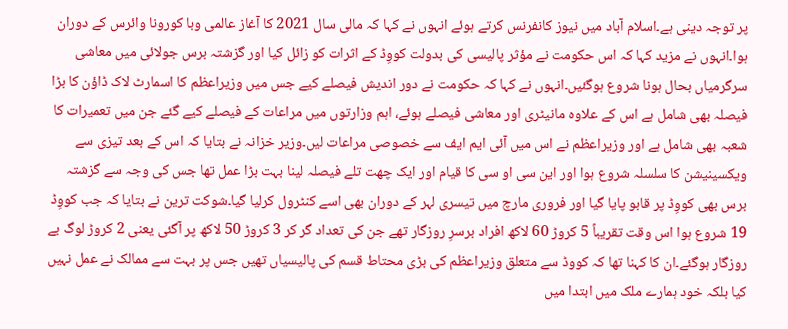پر توجہ دینی ہے۔اسلام آباد میں نیوز کانفرنس کرتے ہوئے انہوں نے کہا کہ مالی سال 2021 کا آغاز عالمی وبا کورونا وائرس کے دوران ہوا۔انہوں نے مزید کہا کہ اس حکومت نے مؤثر پالیسی کی بدولت کووِڈ کے اثرات کو زائل کیا اور گزشتہ برس جولائی میں معاشی سرگرمیاں بحال ہونا شروع ہوگئیں۔انہوں نے کہا کہ حکومت نے دور اندیش فیصلے کیے جس میں وزیراعظم کا اسمارٹ لاک ڈاؤن کا بڑا فیصلہ بھی شامل ہے اس کے علاوہ مانیٹری اور معاشی فیصلے ہوئے، اہم وزارتوں میں مراعات کے فیصلے کیے گئے جن میں تعمیرات کا شعبہ بھی شامل ہے اور وزیراعظم نے اس میں آئی ایم ایف سے خصوصی مراعات لیں۔وزیر خزانہ نے بتایا کہ اس کے بعد تیزی سے ویکسینیشن کا سلسلہ شروع ہوا اور این سی او سی کا قیام اور ایک چھت تلے فیصلہ لینا بہت بڑا عمل تھا جس کی وجہ سے گزشتہ برس بھی کووِڈ پر قابو پایا گیا اور فروری مارچ میں تیسری لہر کے دوران بھی اسے کنٹرول کرلیا گیا۔شوکت ترین نے بتایا کہ جب کووِڈ 19 شروع ہوا اس وقت تقریباً 5 کروڑ 60 لاکھ افراد برسرِ روزگار تھے جن کی تعداد گر کر 3 کروڑ 50 لاکھ پر آگئی یعنی 2 کروڑ لوگ بے روزگار ہوگئے۔ان کا کہنا تھا کہ کووڈ سے متعلق وزیراعظم کی بڑی محتاط قسم کی پالیسیاں تھیں جس پر بہت سے ممالک نے عمل نہیں کیا بلکہ خود ہمارے ملک میں ابتدا میں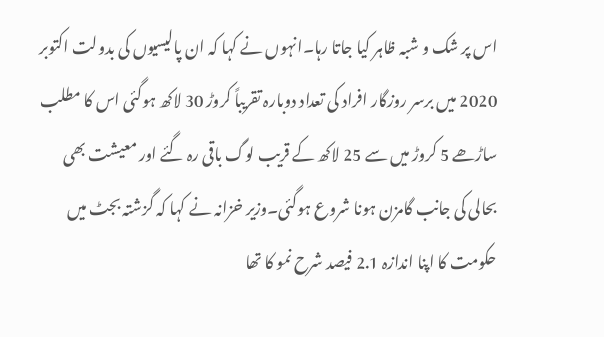اس پر شک و شبہ ظاہر کیا جاتا رہا۔انہوں نے کہا کہ ان پالیسیوں کی بدولت اکتوبر 2020 میں برسر روزگار افراد کی تعداد دوبارہ تقریباً کروڑ 30 لاکھ ہوگئی اس کا مطلب ساڑھے 5 کروڑ میں سے 25 لاکھ کے قریب لوگ باقی رہ گئے اور معیشت بھی بحالی کی جانب گامزن ہونا شروع ہوگئی۔وزیر خزانہ نے کہا کہ گزشتہ بجٹ میں حکومت کا اپنا اندازہ 2.1 فیصد شرح نمو کا تھا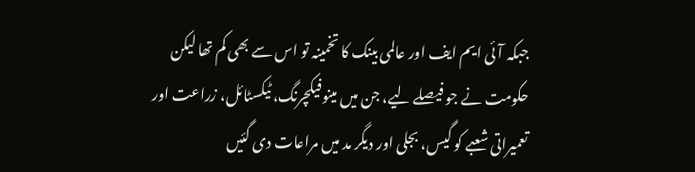جبکہ آئی ایم ایف اور عالمی بینک کا تخمینہ تو اس سے بھی کم تھا لیکن حکومت نے جو فیصلے لیے، جن میں مینوفیکچرنگ، ٹیکسٹائل، زراعت اور تعمیراتی شعبے کو گیس، بجلی اور دیگر مد میں مراعات دی گئیں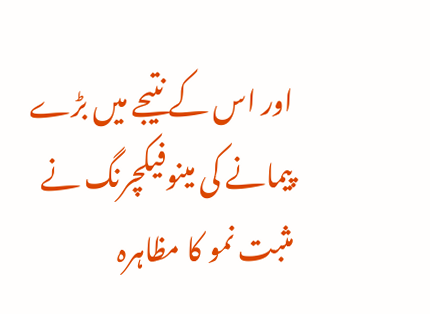اور اس کے نتیجے میں بڑے پیمانے کی مینوفیکچرنگ نے مثبت نمو کا مظاہرہ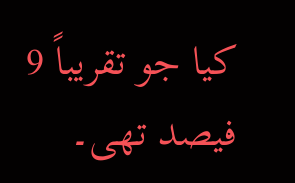کیا جو تقریباً 9 فیصد تھی۔